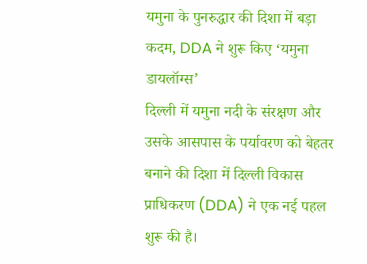यमुना के पुनरुद्धार की दिशा में बड़ा कदम, DDA ने शुरू किए ‘यमुना डायलॉग्स’
दिल्ली में यमुना नदी के संरक्षण और उसके आसपास के पर्यावरण को बेहतर बनाने की दिशा में दिल्ली विकास प्राधिकरण (DDA) ने एक नई पहल शुरू की है।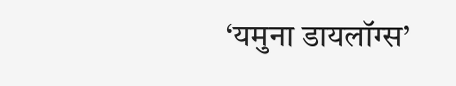‘यमुना डायलॉग्स’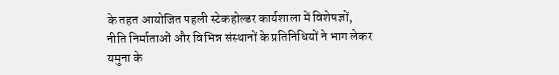के तहत आयोजित पहली स्टेकहोल्डर कार्यशाला में विशेषज्ञों, नीति निर्माताओं और विभिन्न संस्थानों के प्रतिनिधियों ने भाग लेकर यमुना के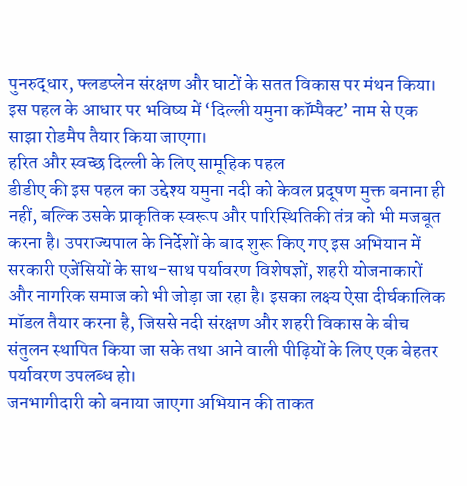पुनरुद्धार, फ्लडप्लेन संरक्षण और घाटों के सतत विकास पर मंथन किया। इस पहल के आधार पर भविष्य में ‘दिल्ली यमुना कॉम्पैक्ट’ नाम से एक साझा रोडमैप तैयार किया जाएगा।
हरित और स्वच्छ दिल्ली के लिए सामूहिक पहल
डीडीए की इस पहल का उद्देश्य यमुना नदी को केवल प्रदूषण मुक्त बनाना ही नहीं, बल्कि उसके प्राकृतिक स्वरूप और पारिस्थितिकी तंत्र को भी मजबूत करना है। उपराज्यपाल के निर्देशों के बाद शुरू किए गए इस अभियान में सरकारी एजेंसियों के साथ-साथ पर्यावरण विशेषज्ञों, शहरी योजनाकारों और नागरिक समाज को भी जोड़ा जा रहा है। इसका लक्ष्य ऐसा दीर्घकालिक मॉडल तैयार करना है, जिससे नदी संरक्षण और शहरी विकास के बीच संतुलन स्थापित किया जा सके तथा आने वाली पीढ़ियों के लिए एक बेहतर पर्यावरण उपलब्ध हो।
जनभागीदारी को बनाया जाएगा अभियान की ताकत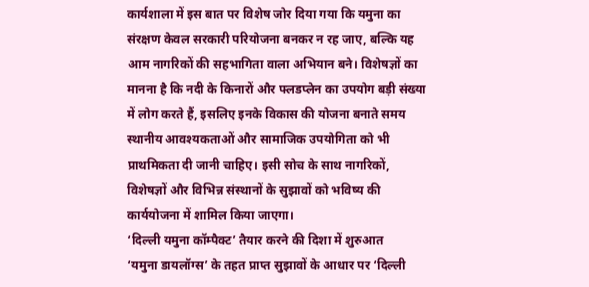कार्यशाला में इस बात पर विशेष जोर दिया गया कि यमुना का संरक्षण केवल सरकारी परियोजना बनकर न रह जाए, बल्कि यह आम नागरिकों की सहभागिता वाला अभियान बने। विशेषज्ञों का मानना है कि नदी के किनारों और फ्लडप्लेन का उपयोग बड़ी संख्या में लोग करते हैं, इसलिए इनके विकास की योजना बनाते समय स्थानीय आवश्यकताओं और सामाजिक उपयोगिता को भी प्राथमिकता दी जानी चाहिए। इसी सोच के साथ नागरिकों, विशेषज्ञों और विभिन्न संस्थानों के सुझावों को भविष्य की कार्ययोजना में शामिल किया जाएगा।
‘दिल्ली यमुना कॉम्पैक्ट’ तैयार करने की दिशा में शुरुआत
‘यमुना डायलॉग्स’ के तहत प्राप्त सुझावों के आधार पर ‘दिल्ली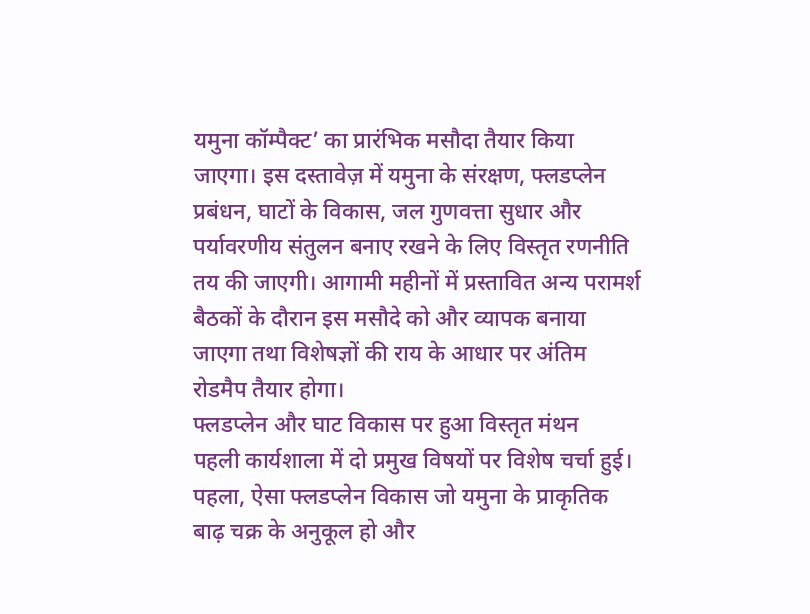यमुना कॉम्पैक्ट’ का प्रारंभिक मसौदा तैयार किया जाएगा। इस दस्तावेज़ में यमुना के संरक्षण, फ्लडप्लेन प्रबंधन, घाटों के विकास, जल गुणवत्ता सुधार और पर्यावरणीय संतुलन बनाए रखने के लिए विस्तृत रणनीति तय की जाएगी। आगामी महीनों में प्रस्तावित अन्य परामर्श बैठकों के दौरान इस मसौदे को और व्यापक बनाया जाएगा तथा विशेषज्ञों की राय के आधार पर अंतिम रोडमैप तैयार होगा।
फ्लडप्लेन और घाट विकास पर हुआ विस्तृत मंथन
पहली कार्यशाला में दो प्रमुख विषयों पर विशेष चर्चा हुई। पहला, ऐसा फ्लडप्लेन विकास जो यमुना के प्राकृतिक बाढ़ चक्र के अनुकूल हो और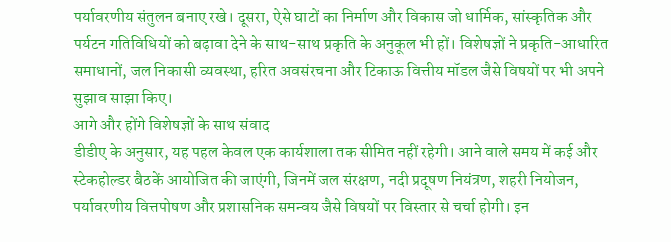पर्यावरणीय संतुलन बनाए रखे। दूसरा, ऐसे घाटों का निर्माण और विकास जो धार्मिक, सांस्कृतिक और पर्यटन गतिविधियों को बढ़ावा देने के साथ-साथ प्रकृति के अनुकूल भी हों। विशेषज्ञों ने प्रकृति-आधारित समाधानों, जल निकासी व्यवस्था, हरित अवसंरचना और टिकाऊ वित्तीय मॉडल जैसे विषयों पर भी अपने सुझाव साझा किए।
आगे और होंगे विशेषज्ञों के साथ संवाद
डीडीए के अनुसार, यह पहल केवल एक कार्यशाला तक सीमित नहीं रहेगी। आने वाले समय में कई और स्टेकहोल्डर बैठकें आयोजित की जाएंगी, जिनमें जल संरक्षण, नदी प्रदूषण नियंत्रण, शहरी नियोजन, पर्यावरणीय वित्तपोषण और प्रशासनिक समन्वय जैसे विषयों पर विस्तार से चर्चा होगी। इन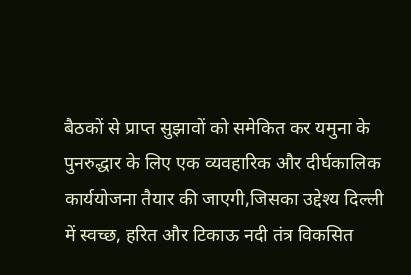बैठकों से प्राप्त सुझावों को समेकित कर यमुना के पुनरुद्धार के लिए एक व्यवहारिक और दीर्घकालिक कार्ययोजना तैयार की जाएगी,जिसका उद्देश्य दिल्ली में स्वच्छ, हरित और टिकाऊ नदी तंत्र विकसित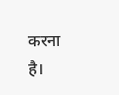करना है।